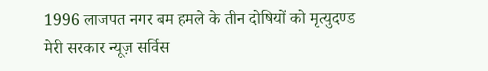1996 लाजपत नगर बम हमले के तीन दोषियों को मृत्युदण्ड
मेरी सरकार न्यूज़ सर्विस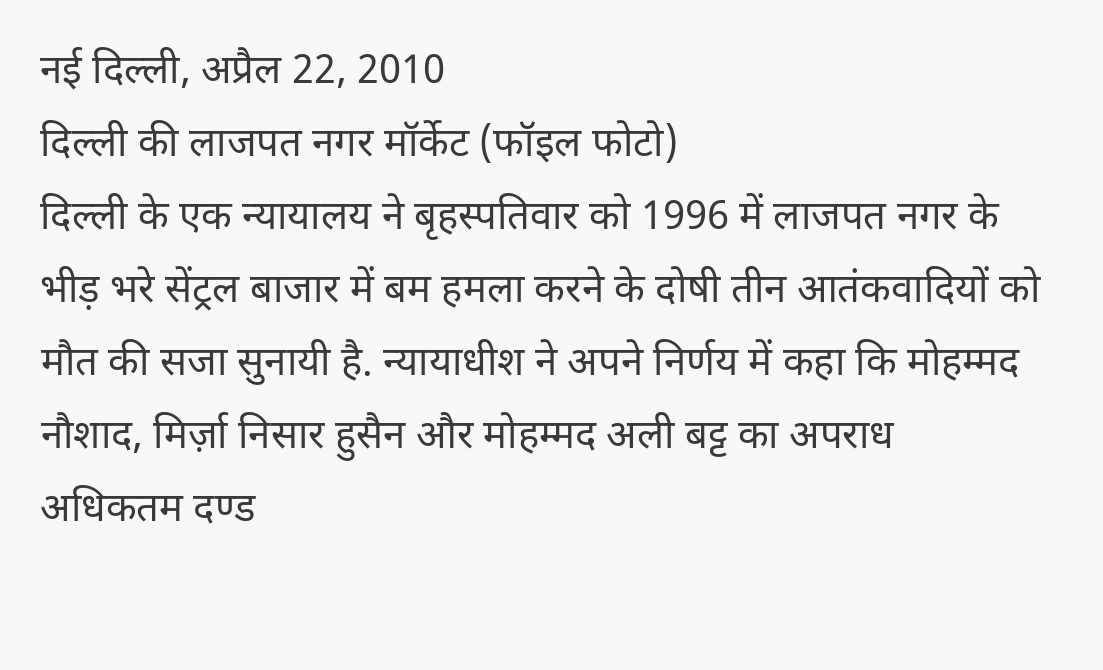नई दिल्ली, अप्रैल 22, 2010
दिल्ली की लाजपत नगर मॉर्केट (फॉइल फोटो)
दिल्ली के एक न्यायालय ने बृहस्पतिवार को 1996 में लाजपत नगर के भीड़ भरे सेंट्रल बाजार में बम हमला करने के दोषी तीन आतंकवादियों को मौत की सजा सुनायी है. न्यायाधीश ने अपने निर्णय में कहा कि मोहम्मद नौशाद, मिर्ज़ा निसार हुसैन और मोहम्मद अली बट्ट का अपराध अधिकतम दण्ड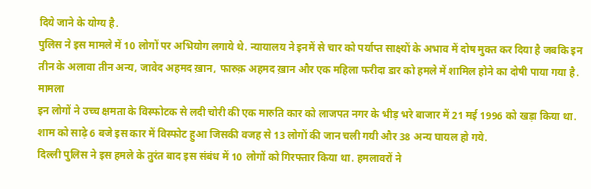दिये जाने के योग्य है.
पुलिस ने इस मामले में 10 लोगों पर अभियोग लगाये थे. न्यायालय ने इनमें से चार को पर्याप्त साक्ष्यों के अभाव में दोष मुक्त कर दिया है जबकि इन तीन के अलावा तीन अन्य, जावेद अहमद ख़ान, फारुक़ अहमद ख़ान और एक महिला फरीदा डार को हमले में शामिल होने का दोषी पाया गया है.
मामला
इन लोगों ने उच्च क्षमता के विस्फोटक से लदी चोरी की एक मारुति कार को लाजपत नगर के भीड़ भरे बाजार में 21 मई 1996 को खड़ा किया था. शाम को साढ़े 6 बजे इस कार में विस्फोट हुआ जिसकी वजह से 13 लोगों की जान चली गयी और 38 अन्य घायल हो गये.
दिल्ली पुलिस ने इस हमले के तुरंत बाद इस संबंध में 10 लोगों को गिरफ्तार किया था. हमलावरों ने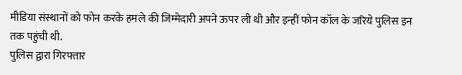मीडिया संस्थानों को फोन करके हमले की जिम्मेदारी अपने ऊपर ली थी और इन्हीं फोन कॉल के जरिये पुलिस इन तक पहुंची थी.
पुलिस द्वारा गिरफ्तार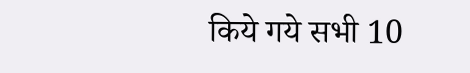किये गये सभी 10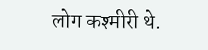लोग कश्मीरी थे.